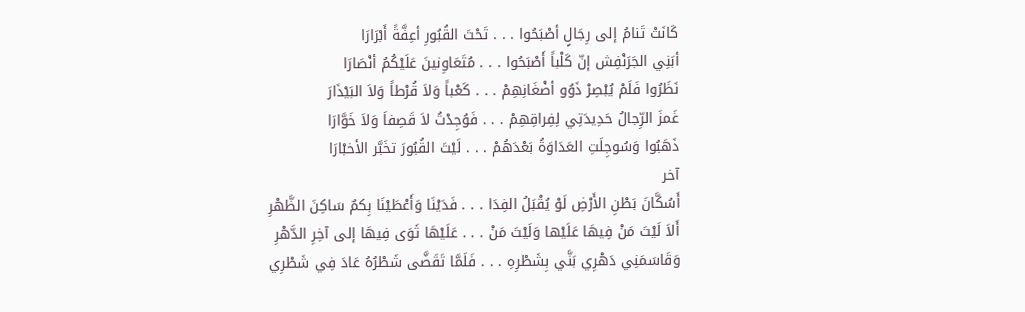كَانَتْ تَنامُ إلى رِجَالٍ أصْبَحُوا . . . تَحْتَ القُبُورِ أعِفَّةً أَبْرَارَا
أبَنِي الجَرَنْفِش إنّ كَلْباً أَصْبَحُوا . . . مُتَعَاوِنينَ عَلَيْكُمُ أنْصَارَا
نَظَرُوا فَلَمْ يُبْصِرْ ذَوُو أضْغَانِهِمْ . . . كَعْباً وَلاَ قُرْطاً وَلاَ البَيْذَارَ
غَمزَ الرِّجالُ حَدِيدَتِي لِفِراقِهِمْ . . . فَوُجِدْتُ لاَ قَصِفاَ وَلاَ خَوَّارَا
ذَهَبُوا وَسُوجِلَتِ العَدَاوَةُ بَعْدَهُمْ . . . لَيْتَ القُبُورَ تخَبَّر الأخبْارَا
آخر
أَسُكَّانَ بَطْنِ الأَرْضِ لَوْ يُقْبَلُ الفِدَا . . . فَدَيْنَا وَأَعْطَيْنَا بِكمٌ سَاكِنَ الظَّهْرِ
أَلاَ لَيْتَ مَنْ فِيهَا عَلَيْها وَلَيْتَ مَنْ . . . عَلَيْهَا ثَوَى فِيهَا إلى آخِرِ الدَّهْرِ
وَقَاسَمَنِي دَهْرِي بَنَّي بِشَطْرِهِ . . . فَلَمَّا تَقَضَّى شَطْرُهُ عَادَ فِي شَطْرِي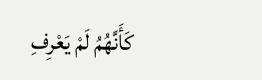كَأَنَّهُمُ لَمْ يَعْرِفِ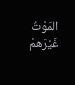المَوْتُ غَيْرَهمْ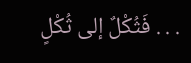. . . فَثُكْلٌ إلى ثُكْلٍ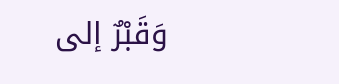وَقَبْرٌ إلى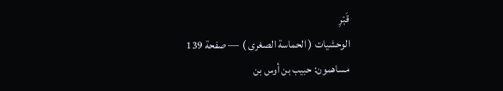قَبْرِ
الوحشيات ( الحماسة الصغرى ) — صفحة 139
مساهمون: حبيب بن أوس بن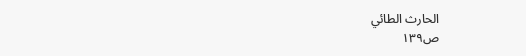الحارث الطائي
ص١٣٩